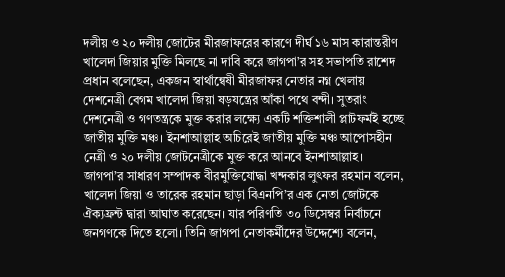দলীয় ও ২০ দলীয় জোটের মীরজাফরের কারণে দীর্ঘ ১৬ মাস কারান্তরীণ খালেদা জিয়ার মুক্তি মিলছে না দাবি করে জাগপা’র সহ সভাপতি রাশেদ প্রধান বলেছেন, একজন স্বার্থান্বেষী মীরজাফর নেতার নগ্ন খেলায় দেশনেত্রী বেগম খালেদা জিয়া ষড়যন্ত্রের আঁকা পথে বন্দী। সুতরাং দেশনেত্রী ও গণতন্ত্রকে মুক্ত করার লক্ষ্যে একটি শক্তিশালী প্লাটফর্মই হচ্ছে জাতীয় মুক্তি মঞ্চ। ইনশাআল্লাহ অচিরেই জাতীয় মুক্তি মঞ্চ আপোসহীন নেত্রী ও ২০ দলীয় জোটনেত্রীকে মুক্ত করে আনবে ইনশাআল্লাহ।
জাগপা’র সাধারণ সম্পাদক বীরমুক্তিযোদ্ধা খন্দকার লুৎফর রহমান বলেন, খালেদা জিয়া ও তারেক রহমান ছাড়া বিএনপি’র এক নেতা জোটকে ঐক্যফ্রন্ট দ্বারা আঘাত করেছেন। যার পরিণতি ৩০ ডিসেম্বর নির্বাচনে জনগণকে দিতে হলো। তিনি জাগপা নেতাকর্মীদের উদ্দেশ্যে বলেন,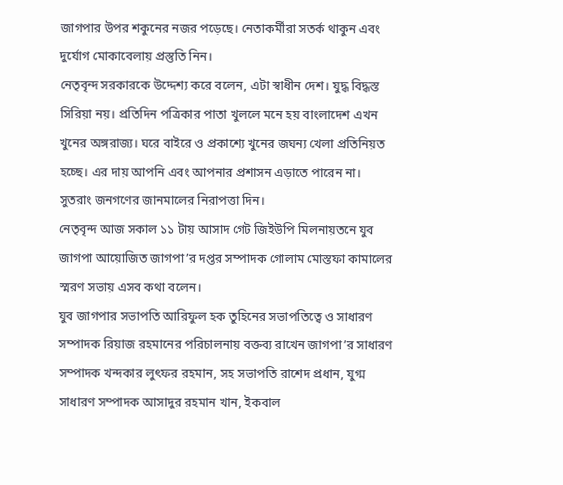জাগপার উপর শকুনের নজর পড়েছে। নেতাকর্মীরা সতর্ক থাকুন এবং দুর্যোগ মোকাবেলায় প্রস্তুতি নিন।
নেতৃবৃন্দ সরকারকে উদ্দেশ্য করে বলেন, এটা স্বাধীন দেশ। যুদ্ধ বিদ্ধস্ত সিরিয়া নয়। প্রতিদিন পত্রিকার পাতা খুললে মনে হয় বাংলাদেশ এখন খুনের অঙ্গরাজ্য। ঘরে বাইরে ও প্রকাশ্যে খুনের জঘন্য খেলা প্রতিনিয়ত হচ্ছে। এর দায় আপনি এবং আপনার প্রশাসন এড়াতে পারেন না। সুতরাং জনগণের জানমালের নিরাপত্তা দিন।
নেতৃবৃন্দ আজ সকাল ১১ টায় আসাদ গেট জিইউপি মিলনায়তনে যুব জাগপা আয়োজিত জাগপা’র দপ্তর সম্পাদক গোলাম মোস্তফা কামালের স্মরণ সভায় এসব কথা বলেন।
যুব জাগপার সভাপতি আরিফুল হক তুহিনের সভাপতিত্বে ও সাধারণ সম্পাদক রিয়াজ রহমানের পরিচালনায় বক্তব্য রাখেন জাগপা’র সাধারণ সম্পাদক খন্দকার লুৎফর রহমান, সহ সভাপতি রাশেদ প্রধান, যুগ্ম সাধারণ সম্পাদক আসাদুর রহমান খান, ইকবাল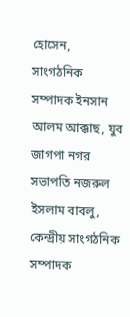হোসেন, সাংগঠনিক সম্পাদক ইনসান আলম আক্কাছ, যুব জাগপা নগর সভাপতি নজরুল ইসলাম বাবলু, কেন্দ্রীয় সাংগঠনিক সম্পাদক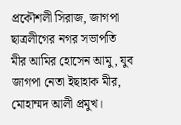প্রকৌশলী সিরাজ, জাগপা ছাত্রলীগের নগর সভাপতি মীর আমির হোসেন আমু, যুব জাগপা নেতা ইছাহাক মীর, মোহাম্মদ আলী প্রমুখ।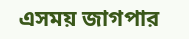এসময় জাগপার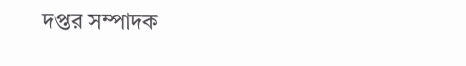দপ্তর সম্পাদক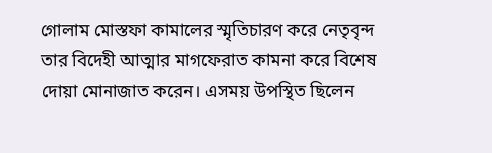গোলাম মোস্তফা কামালের স্মৃতিচারণ করে নেতৃবৃন্দ তার বিদেহী আত্মার মাগফেরাত কামনা করে বিশেষ দোয়া মোনাজাত করেন। এসময় উপস্থিত ছিলেন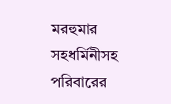মরহুমার সহধর্মিনীসহ পরিবারের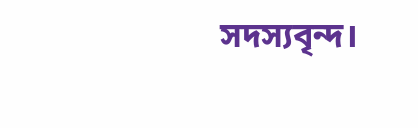সদস্যবৃন্দ।